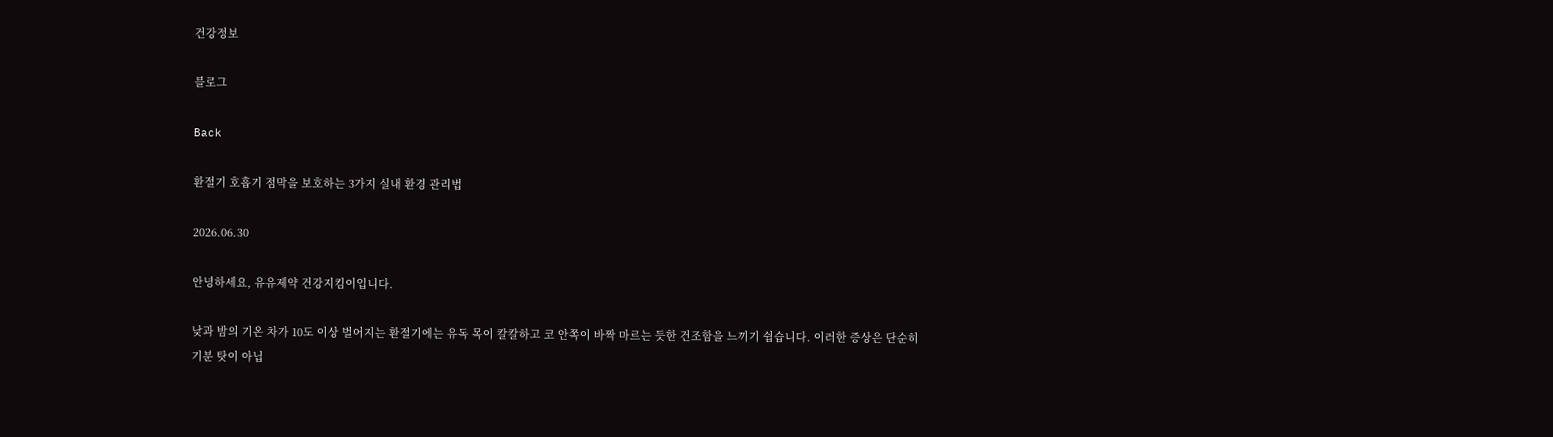건강정보

블로그

Back

환절기 호흡기 점막을 보호하는 3가지 실내 환경 관리법

2026.06.30

안녕하세요, 유유제약 건강지킴이입니다.

낮과 밤의 기온 차가 10도 이상 벌어지는 환절기에는 유독 목이 칼칼하고 코 안쪽이 바짝 마르는 듯한 건조함을 느끼기 쉽습니다. 이러한 증상은 단순히 기분 탓이 아닙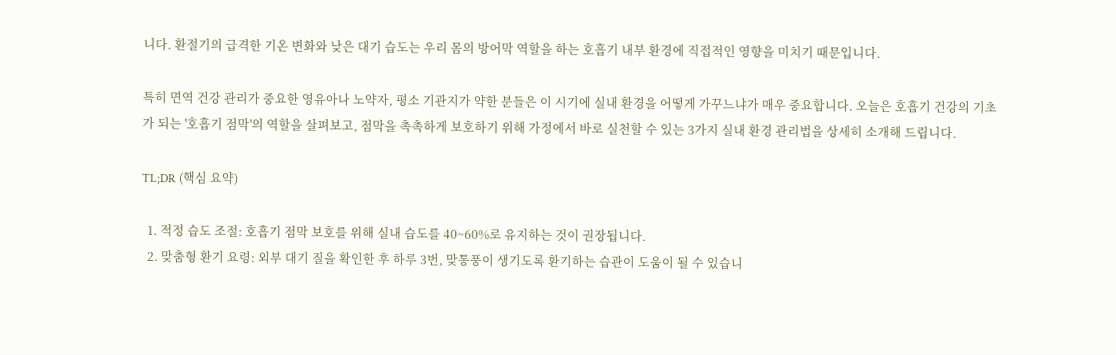니다. 환절기의 급격한 기온 변화와 낮은 대기 습도는 우리 몸의 방어막 역할을 하는 호흡기 내부 환경에 직접적인 영향을 미치기 때문입니다.

특히 면역 건강 관리가 중요한 영유아나 노약자, 평소 기관지가 약한 분들은 이 시기에 실내 환경을 어떻게 가꾸느냐가 매우 중요합니다. 오늘은 호흡기 건강의 기초가 되는 '호흡기 점막'의 역할을 살펴보고, 점막을 촉촉하게 보호하기 위해 가정에서 바로 실천할 수 있는 3가지 실내 환경 관리법을 상세히 소개해 드립니다.

TL;DR (핵심 요약)

  1. 적정 습도 조절: 호흡기 점막 보호를 위해 실내 습도를 40~60%로 유지하는 것이 권장됩니다.
  2. 맞춤형 환기 요령: 외부 대기 질을 확인한 후 하루 3번, 맞통풍이 생기도록 환기하는 습관이 도움이 될 수 있습니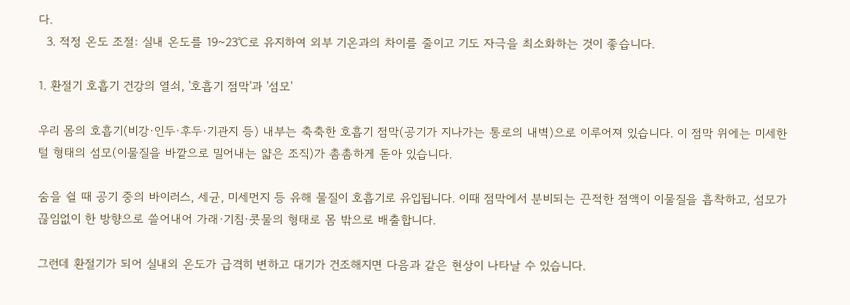다.
  3. 적정 온도 조절: 실내 온도를 19~23℃로 유지하여 외부 기온과의 차이를 줄이고 기도 자극을 최소화하는 것이 좋습니다.

1. 환절기 호흡기 건강의 열쇠, '호흡기 점막'과 '섬모'

우리 몸의 호흡기(비강·인두·후두·기관지 등) 내부는 축축한 호흡기 점막(공기가 지나가는 통로의 내벽)으로 이루어져 있습니다. 이 점막 위에는 미세한 털 형태의 섬모(이물질을 바깥으로 밀어내는 얇은 조직)가 촘촘하게 돋아 있습니다.

숨을 쉴 때 공기 중의 바이러스, 세균, 미세먼지 등 유해 물질이 호흡기로 유입됩니다. 이때 점막에서 분비되는 끈적한 점액이 이물질을 흡착하고, 섬모가 끊임없이 한 방향으로 쓸어내어 가래·기침·콧물의 형태로 몸 밖으로 배출합니다.

그런데 환절기가 되어 실내외 온도가 급격히 변하고 대기가 건조해지면 다음과 같은 현상이 나타날 수 있습니다.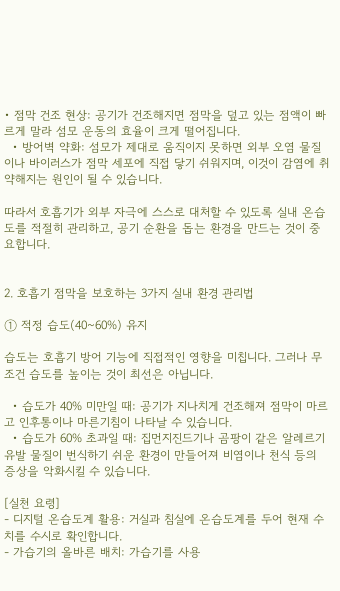• 점막 건조 현상: 공기가 건조해지면 점막을 덮고 있는 점액이 빠르게 말라 섬모 운동의 효율이 크게 떨어집니다.
  • 방어벽 약화: 섬모가 제대로 움직이지 못하면 외부 오염 물질이나 바이러스가 점막 세포에 직접 닿기 쉬워지며, 이것이 감염에 취약해지는 원인이 될 수 있습니다.

따라서 호흡기가 외부 자극에 스스로 대처할 수 있도록 실내 온습도를 적절히 관리하고, 공기 순환을 돕는 환경을 만드는 것이 중요합니다.


2. 호흡기 점막을 보호하는 3가지 실내 환경 관리법

① 적정 습도(40~60%) 유지

습도는 호흡기 방어 기능에 직접적인 영향을 미칩니다. 그러나 무조건 습도를 높이는 것이 최선은 아닙니다.

  • 습도가 40% 미만일 때: 공기가 지나치게 건조해져 점막이 마르고 인후통이나 마른기침이 나타날 수 있습니다.
  • 습도가 60% 초과일 때: 집먼지진드기나 곰팡이 같은 알레르기 유발 물질이 번식하기 쉬운 환경이 만들어져 비염이나 천식 등의 증상을 악화시킬 수 있습니다.

[실천 요령]
- 디지털 온습도계 활용: 거실과 침실에 온습도계를 두어 현재 수치를 수시로 확인합니다.
- 가습기의 올바른 배치: 가습기를 사용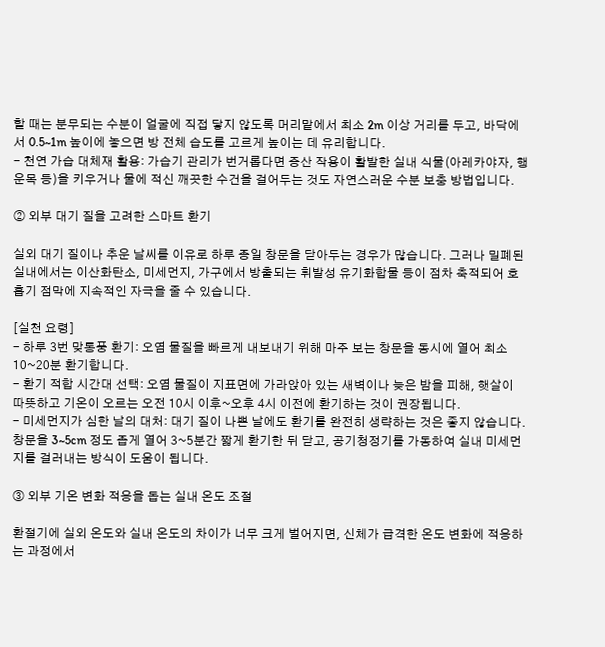할 때는 분무되는 수분이 얼굴에 직접 닿지 않도록 머리맡에서 최소 2m 이상 거리를 두고, 바닥에서 0.5~1m 높이에 놓으면 방 전체 습도를 고르게 높이는 데 유리합니다.
- 천연 가습 대체재 활용: 가습기 관리가 번거롭다면 증산 작용이 활발한 실내 식물(아레카야자, 행운목 등)을 키우거나 물에 적신 깨끗한 수건을 걸어두는 것도 자연스러운 수분 보충 방법입니다.

② 외부 대기 질을 고려한 스마트 환기

실외 대기 질이나 추운 날씨를 이유로 하루 종일 창문을 닫아두는 경우가 많습니다. 그러나 밀폐된 실내에서는 이산화탄소, 미세먼지, 가구에서 방출되는 휘발성 유기화합물 등이 점차 축적되어 호흡기 점막에 지속적인 자극을 줄 수 있습니다.

[실천 요령]
- 하루 3번 맞통풍 환기: 오염 물질을 빠르게 내보내기 위해 마주 보는 창문을 동시에 열어 최소 10~20분 환기합니다.
- 환기 적합 시간대 선택: 오염 물질이 지표면에 가라앉아 있는 새벽이나 늦은 밤을 피해, 햇살이 따뜻하고 기온이 오르는 오전 10시 이후~오후 4시 이전에 환기하는 것이 권장됩니다.
- 미세먼지가 심한 날의 대처: 대기 질이 나쁜 날에도 환기를 완전히 생략하는 것은 좋지 않습니다. 창문을 3~5cm 정도 좁게 열어 3~5분간 짧게 환기한 뒤 닫고, 공기청정기를 가동하여 실내 미세먼지를 걸러내는 방식이 도움이 됩니다.

③ 외부 기온 변화 적응을 돕는 실내 온도 조절

환절기에 실외 온도와 실내 온도의 차이가 너무 크게 벌어지면, 신체가 급격한 온도 변화에 적응하는 과정에서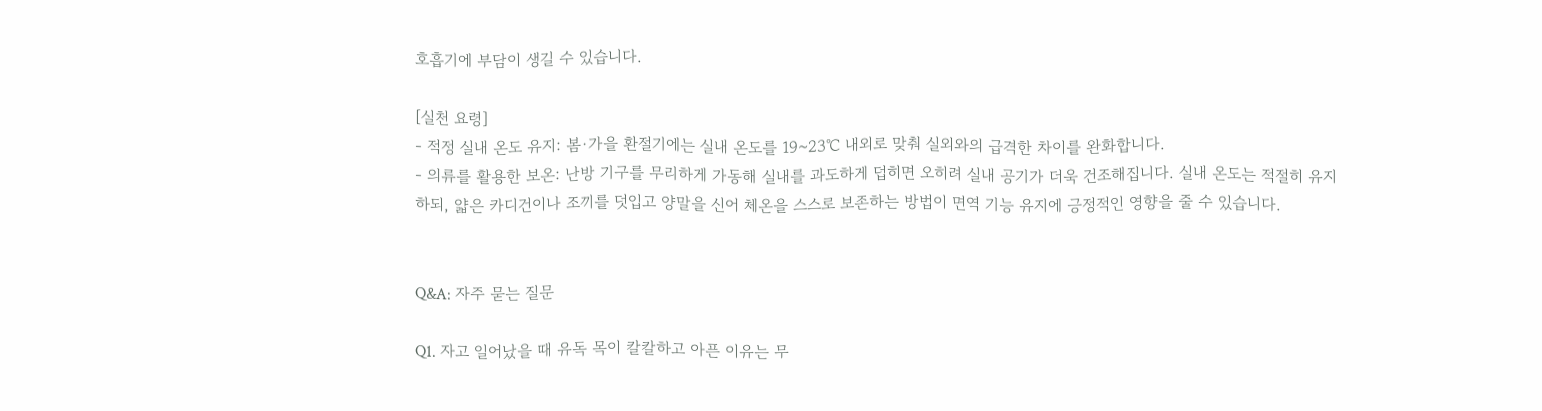호흡기에 부담이 생길 수 있습니다.

[실천 요령]
- 적정 실내 온도 유지: 봄·가을 환절기에는 실내 온도를 19~23℃ 내외로 맞춰 실외와의 급격한 차이를 완화합니다.
- 의류를 활용한 보온: 난방 기구를 무리하게 가동해 실내를 과도하게 덥히면 오히려 실내 공기가 더욱 건조해집니다. 실내 온도는 적절히 유지하되, 얇은 카디건이나 조끼를 덧입고 양말을 신어 체온을 스스로 보존하는 방법이 면역 기능 유지에 긍정적인 영향을 줄 수 있습니다.


Q&A: 자주 묻는 질문

Q1. 자고 일어났을 때 유독 목이 칼칼하고 아픈 이유는 무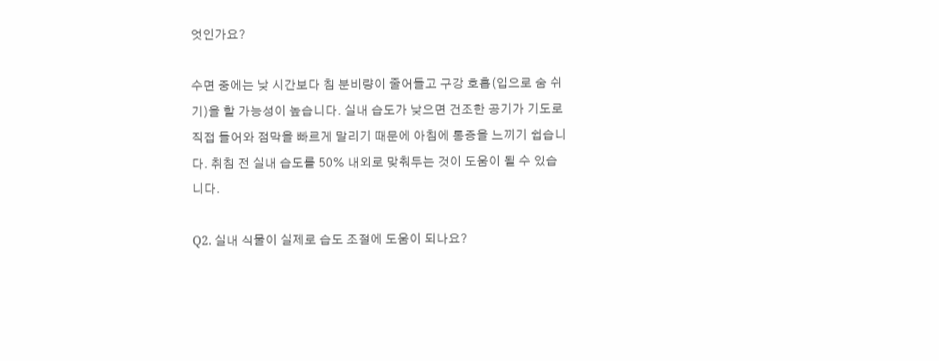엇인가요?

수면 중에는 낮 시간보다 침 분비량이 줄어들고 구강 호흡(입으로 숨 쉬기)을 할 가능성이 높습니다. 실내 습도가 낮으면 건조한 공기가 기도로 직접 들어와 점막을 빠르게 말리기 때문에 아침에 통증을 느끼기 쉽습니다. 취침 전 실내 습도를 50% 내외로 맞춰두는 것이 도움이 될 수 있습니다.

Q2. 실내 식물이 실제로 습도 조절에 도움이 되나요?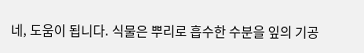네, 도움이 됩니다. 식물은 뿌리로 흡수한 수분을 잎의 기공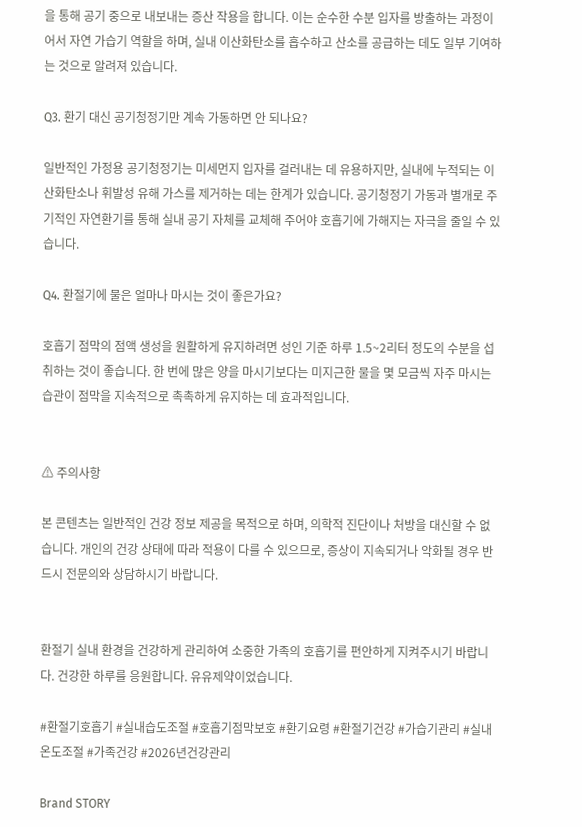을 통해 공기 중으로 내보내는 증산 작용을 합니다. 이는 순수한 수분 입자를 방출하는 과정이어서 자연 가습기 역할을 하며, 실내 이산화탄소를 흡수하고 산소를 공급하는 데도 일부 기여하는 것으로 알려져 있습니다.

Q3. 환기 대신 공기청정기만 계속 가동하면 안 되나요?

일반적인 가정용 공기청정기는 미세먼지 입자를 걸러내는 데 유용하지만, 실내에 누적되는 이산화탄소나 휘발성 유해 가스를 제거하는 데는 한계가 있습니다. 공기청정기 가동과 별개로 주기적인 자연환기를 통해 실내 공기 자체를 교체해 주어야 호흡기에 가해지는 자극을 줄일 수 있습니다.

Q4. 환절기에 물은 얼마나 마시는 것이 좋은가요?

호흡기 점막의 점액 생성을 원활하게 유지하려면 성인 기준 하루 1.5~2리터 정도의 수분을 섭취하는 것이 좋습니다. 한 번에 많은 양을 마시기보다는 미지근한 물을 몇 모금씩 자주 마시는 습관이 점막을 지속적으로 촉촉하게 유지하는 데 효과적입니다.


⚠ 주의사항

본 콘텐츠는 일반적인 건강 정보 제공을 목적으로 하며, 의학적 진단이나 처방을 대신할 수 없습니다. 개인의 건강 상태에 따라 적용이 다를 수 있으므로, 증상이 지속되거나 악화될 경우 반드시 전문의와 상담하시기 바랍니다.


환절기 실내 환경을 건강하게 관리하여 소중한 가족의 호흡기를 편안하게 지켜주시기 바랍니다. 건강한 하루를 응원합니다. 유유제약이었습니다.

#환절기호흡기 #실내습도조절 #호흡기점막보호 #환기요령 #환절기건강 #가습기관리 #실내온도조절 #가족건강 #2026년건강관리

Brand STORY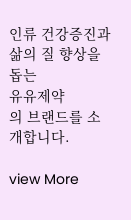인류 건강증진과
삶의 질 향상을 돕는
유유제약
의 브랜드를 소개합니다.

view More